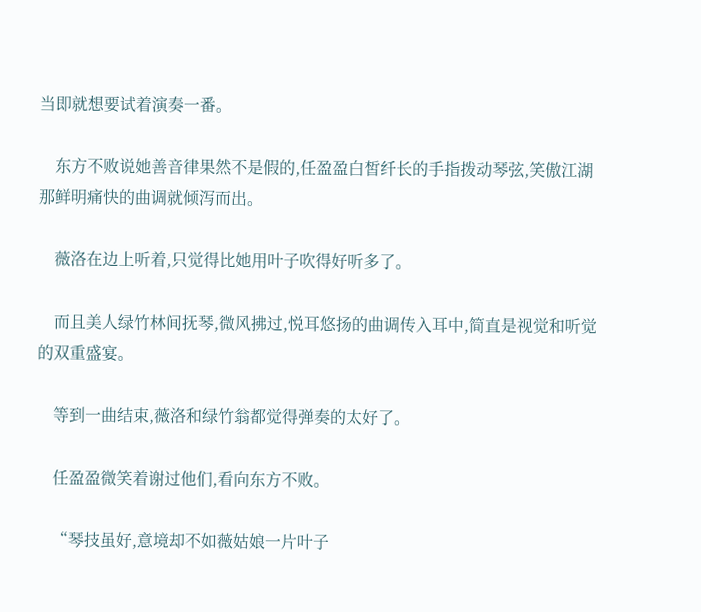当即就想要试着演奏一番。

    东方不败说她善音律果然不是假的,任盈盈白皙纤长的手指拨动琴弦,笑傲江湖那鲜明痛快的曲调就倾泻而出。

    薇洛在边上听着,只觉得比她用叶子吹得好听多了。

    而且美人绿竹林间抚琴,微风拂过,悦耳悠扬的曲调传入耳中,简直是视觉和听觉的双重盛宴。

    等到一曲结束,薇洛和绿竹翁都觉得弹奏的太好了。

    任盈盈微笑着谢过他们,看向东方不败。

    “琴技虽好,意境却不如薇姑娘一片叶子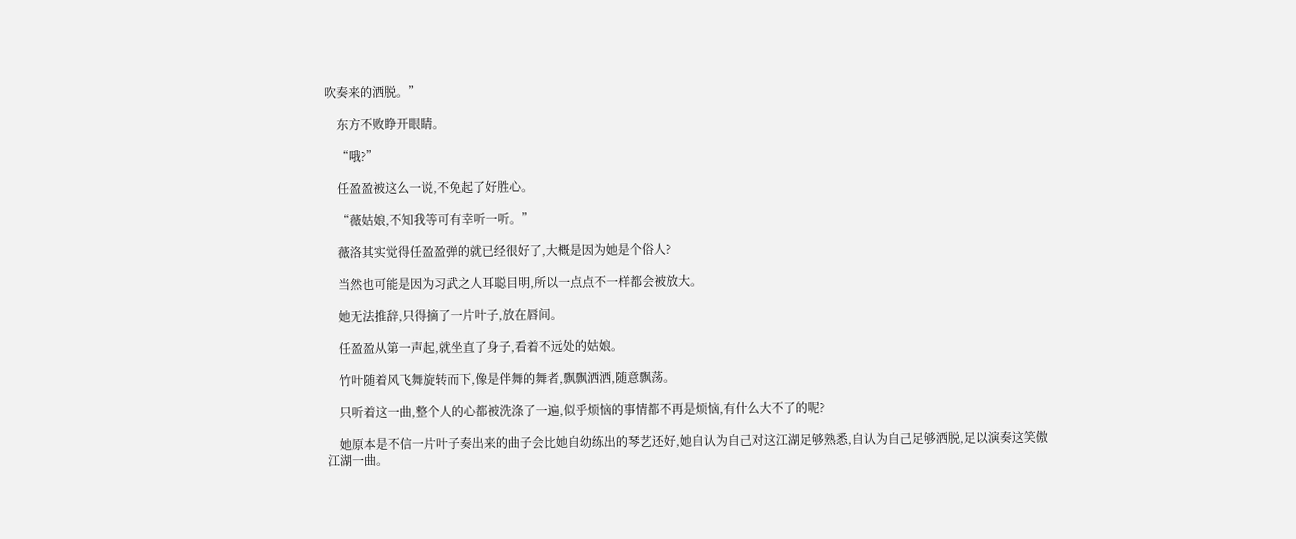吹奏来的洒脱。”

    东方不败睁开眼睛。

    “哦?”

    任盈盈被这么一说,不免起了好胜心。

    “薇姑娘,不知我等可有幸听一听。”

    薇洛其实觉得任盈盈弹的就已经很好了,大概是因为她是个俗人?

    当然也可能是因为习武之人耳聪目明,所以一点点不一样都会被放大。

    她无法推辞,只得摘了一片叶子,放在唇间。

    任盈盈从第一声起,就坐直了身子,看着不远处的姑娘。

    竹叶随着风飞舞旋转而下,像是伴舞的舞者,飘飘洒洒,随意飘荡。

    只听着这一曲,整个人的心都被洗涤了一遍,似乎烦恼的事情都不再是烦恼,有什么大不了的呢?

    她原本是不信一片叶子奏出来的曲子会比她自幼练出的琴艺还好,她自认为自己对这江湖足够熟悉,自认为自己足够洒脱,足以演奏这笑傲江湖一曲。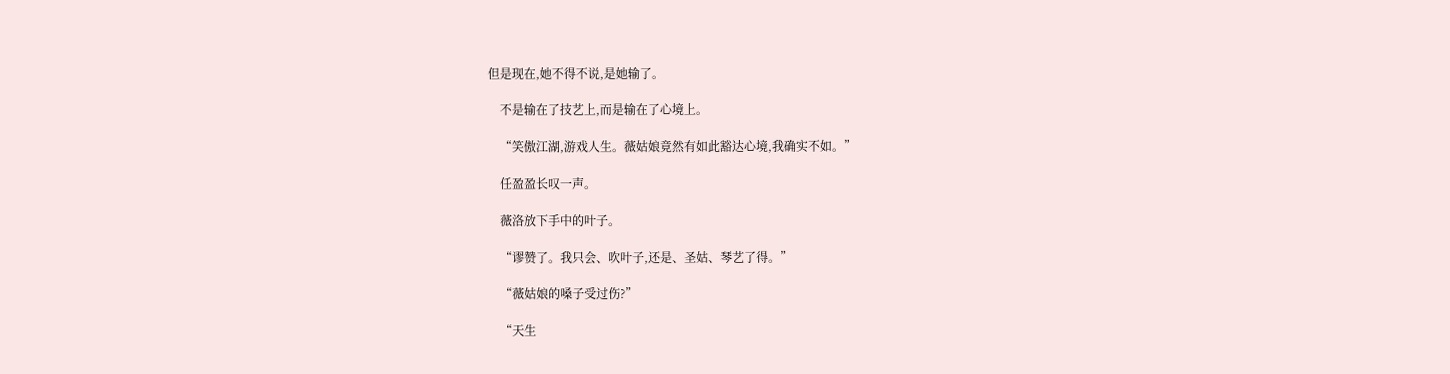但是现在,她不得不说,是她输了。

    不是输在了技艺上,而是输在了心境上。

    “笑傲江湖,游戏人生。薇姑娘竟然有如此豁达心境,我确实不如。”

    任盈盈长叹一声。

    薇洛放下手中的叶子。

    “谬赞了。我只会、吹叶子,还是、圣姑、琴艺了得。”

    “薇姑娘的嗓子受过伤?”

    “天生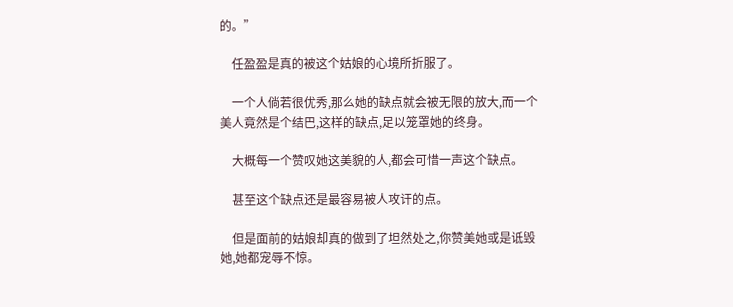的。”

    任盈盈是真的被这个姑娘的心境所折服了。

    一个人倘若很优秀,那么她的缺点就会被无限的放大,而一个美人竟然是个结巴,这样的缺点,足以笼罩她的终身。

    大概每一个赞叹她这美貌的人,都会可惜一声这个缺点。

    甚至这个缺点还是最容易被人攻讦的点。

    但是面前的姑娘却真的做到了坦然处之,你赞美她或是诋毁她,她都宠辱不惊。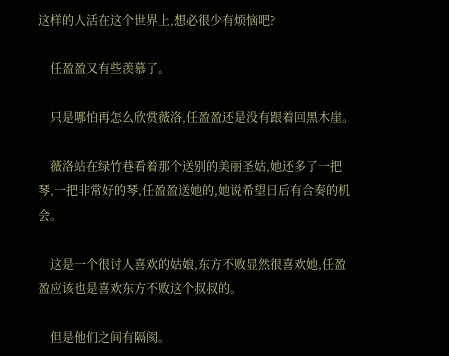这样的人活在这个世界上,想必很少有烦恼吧?

    任盈盈又有些羡慕了。

    只是哪怕再怎么欣赏薇洛,任盈盈还是没有跟着回黑木崖。

    薇洛站在绿竹巷看着那个送别的美丽圣姑,她还多了一把琴,一把非常好的琴,任盈盈送她的,她说希望日后有合奏的机会。

    这是一个很讨人喜欢的姑娘,东方不败显然很喜欢她,任盈盈应该也是喜欢东方不败这个叔叔的。

    但是他们之间有隔阂。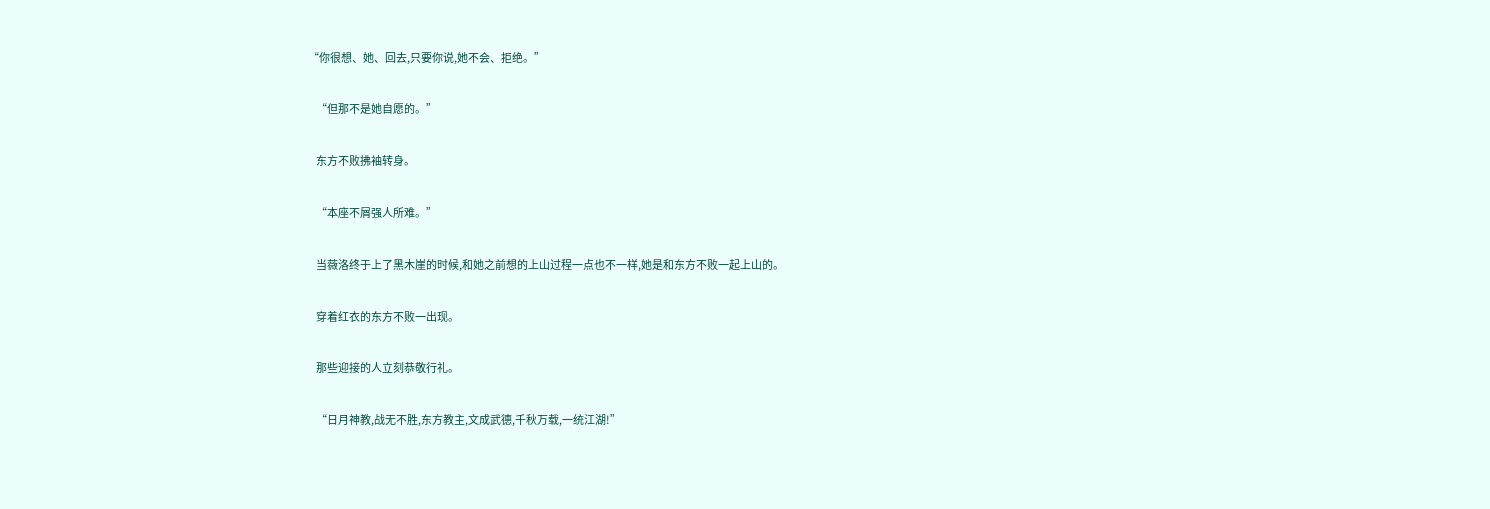“你很想、她、回去,只要你说,她不会、拒绝。”

    “但那不是她自愿的。”

    东方不败拂袖转身。

    “本座不屑强人所难。”

    当薇洛终于上了黑木崖的时候,和她之前想的上山过程一点也不一样,她是和东方不败一起上山的。

    穿着红衣的东方不败一出现。

    那些迎接的人立刻恭敬行礼。

    “日月神教,战无不胜,东方教主,文成武德,千秋万载,一统江湖!”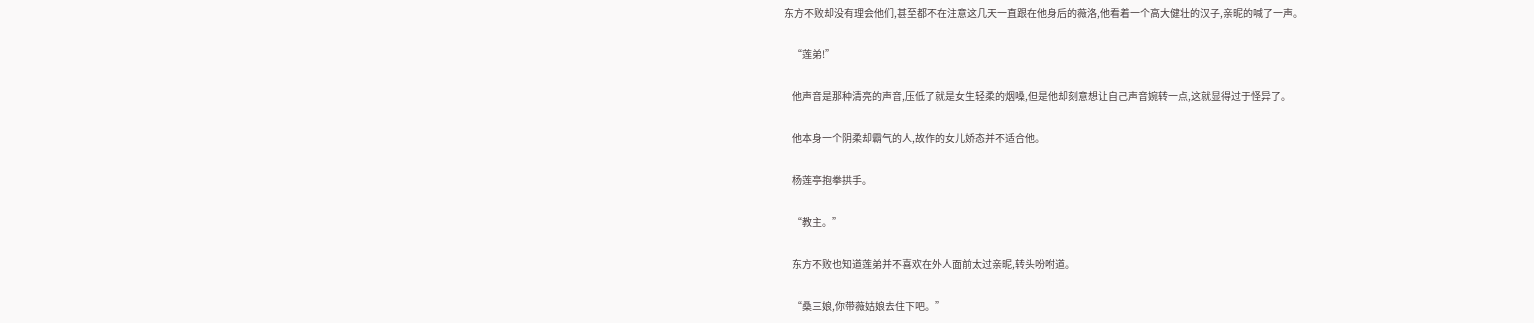东方不败却没有理会他们,甚至都不在注意这几天一直跟在他身后的薇洛,他看着一个高大健壮的汉子,亲昵的喊了一声。

    “莲弟!”

    他声音是那种清亮的声音,压低了就是女生轻柔的烟嗓,但是他却刻意想让自己声音婉转一点,这就显得过于怪异了。

    他本身一个阴柔却霸气的人,故作的女儿娇态并不适合他。

    杨莲亭抱拳拱手。

    “教主。”

    东方不败也知道莲弟并不喜欢在外人面前太过亲昵,转头吩咐道。

    “桑三娘,你带薇姑娘去住下吧。”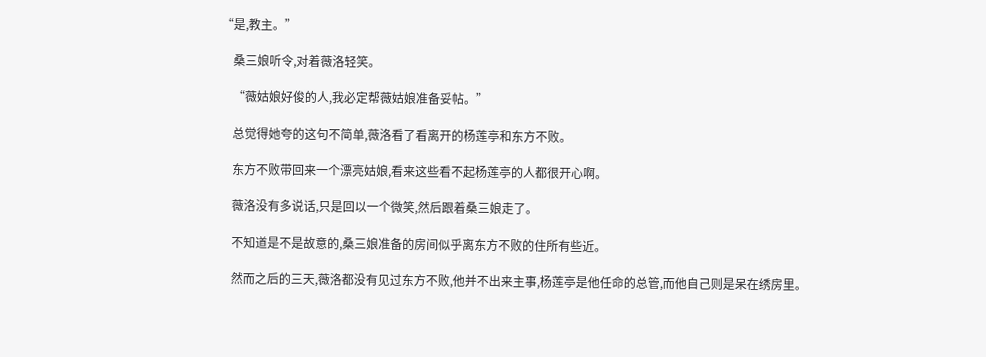“是,教主。”

    桑三娘听令,对着薇洛轻笑。

    “薇姑娘好俊的人,我必定帮薇姑娘准备妥帖。”

    总觉得她夸的这句不简单,薇洛看了看离开的杨莲亭和东方不败。

    东方不败带回来一个漂亮姑娘,看来这些看不起杨莲亭的人都很开心啊。

    薇洛没有多说话,只是回以一个微笑,然后跟着桑三娘走了。

    不知道是不是故意的,桑三娘准备的房间似乎离东方不败的住所有些近。

    然而之后的三天,薇洛都没有见过东方不败,他并不出来主事,杨莲亭是他任命的总管,而他自己则是呆在绣房里。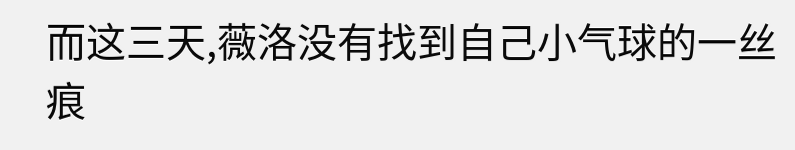而这三天,薇洛没有找到自己小气球的一丝痕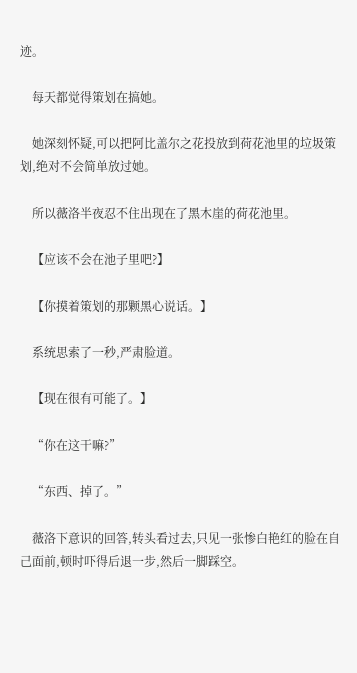迹。

    每天都觉得策划在搞她。

    她深刻怀疑,可以把阿比盖尔之花投放到荷花池里的垃圾策划,绝对不会简单放过她。

    所以薇洛半夜忍不住出现在了黑木崖的荷花池里。

    【应该不会在池子里吧?】

    【你摸着策划的那颗黑心说话。】

    系统思索了一秒,严肃脸道。

    【现在很有可能了。】

    “你在这干嘛?”

    “东西、掉了。”

    薇洛下意识的回答,转头看过去,只见一张惨白艳红的脸在自己面前,顿时吓得后退一步,然后一脚踩空。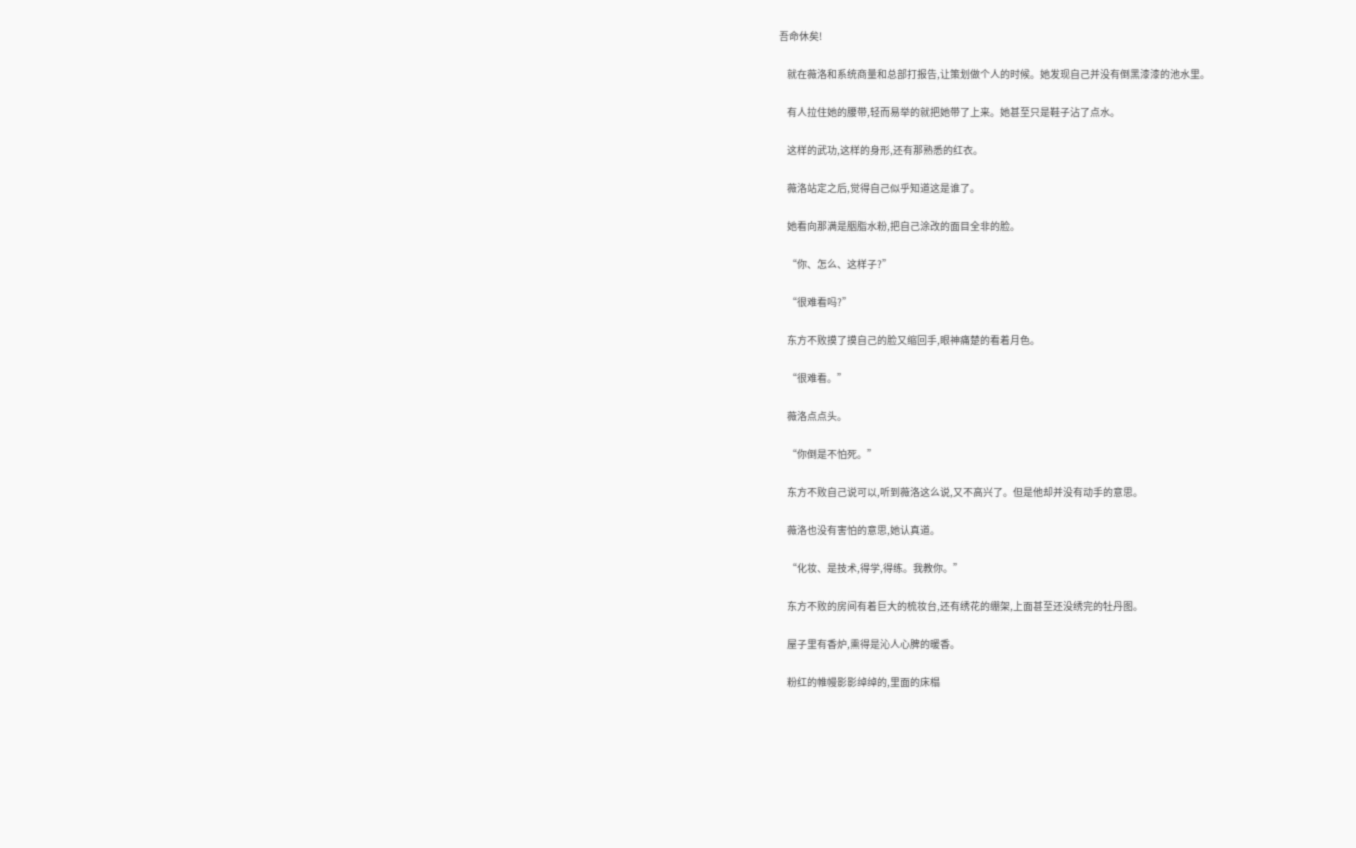吾命休矣!

    就在薇洛和系统商量和总部打报告,让策划做个人的时候。她发现自己并没有倒黑漆漆的池水里。

    有人拉住她的腰带,轻而易举的就把她带了上来。她甚至只是鞋子沾了点水。

    这样的武功,这样的身形,还有那熟悉的红衣。

    薇洛站定之后,觉得自己似乎知道这是谁了。

    她看向那满是胭脂水粉,把自己涂改的面目全非的脸。

    “你、怎么、这样子?”

    “很难看吗?”

    东方不败摸了摸自己的脸又缩回手,眼神痛楚的看着月色。

    “很难看。”

    薇洛点点头。

    “你倒是不怕死。”

    东方不败自己说可以,听到薇洛这么说,又不高兴了。但是他却并没有动手的意思。

    薇洛也没有害怕的意思,她认真道。

    “化妆、是技术,得学,得练。我教你。”

    东方不败的房间有着巨大的梳妆台,还有绣花的绷架,上面甚至还没绣完的牡丹图。

    屋子里有香炉,熏得是沁人心脾的暖香。

    粉红的帷幔影影绰绰的,里面的床榻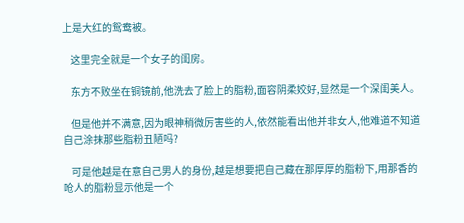上是大红的鸳鸯被。

    这里完全就是一个女子的闺房。

    东方不败坐在铜镜前,他洗去了脸上的脂粉,面容阴柔姣好,显然是一个深闺美人。

    但是他并不满意,因为眼神稍微厉害些的人,依然能看出他并非女人,他难道不知道自己涂抹那些脂粉丑陋吗?

    可是他越是在意自己男人的身份,越是想要把自己藏在那厚厚的脂粉下,用那香的呛人的脂粉显示他是一个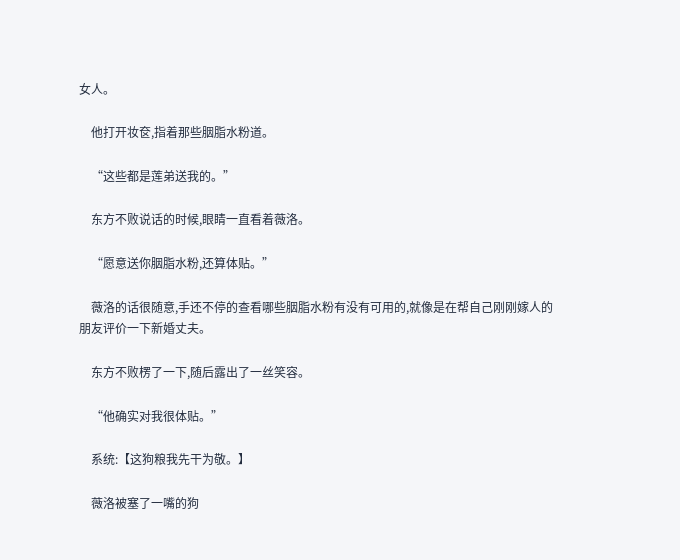女人。

    他打开妆奁,指着那些胭脂水粉道。

    “这些都是莲弟送我的。”

    东方不败说话的时候,眼睛一直看着薇洛。

    “愿意送你胭脂水粉,还算体贴。”

    薇洛的话很随意,手还不停的查看哪些胭脂水粉有没有可用的,就像是在帮自己刚刚嫁人的朋友评价一下新婚丈夫。

    东方不败楞了一下,随后露出了一丝笑容。

    “他确实对我很体贴。”

    系统:【这狗粮我先干为敬。】

    薇洛被塞了一嘴的狗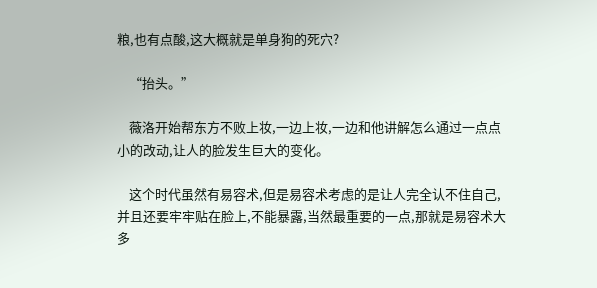粮,也有点酸,这大概就是单身狗的死穴?

    “抬头。”

    薇洛开始帮东方不败上妆,一边上妆,一边和他讲解怎么通过一点点小的改动,让人的脸发生巨大的变化。

    这个时代虽然有易容术,但是易容术考虑的是让人完全认不住自己,并且还要牢牢贴在脸上,不能暴露,当然最重要的一点,那就是易容术大多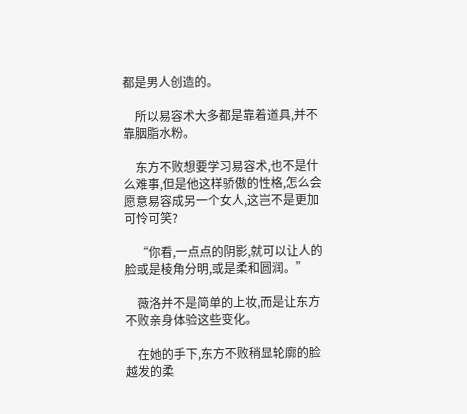都是男人创造的。

    所以易容术大多都是靠着道具,并不靠胭脂水粉。

    东方不败想要学习易容术,也不是什么难事,但是他这样骄傲的性格,怎么会愿意易容成另一个女人,这岂不是更加可怜可笑?

    “你看,一点点的阴影,就可以让人的脸或是棱角分明,或是柔和圆润。”

    薇洛并不是简单的上妆,而是让东方不败亲身体验这些变化。

    在她的手下,东方不败稍显轮廓的脸越发的柔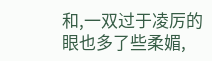和,一双过于凌厉的眼也多了些柔媚,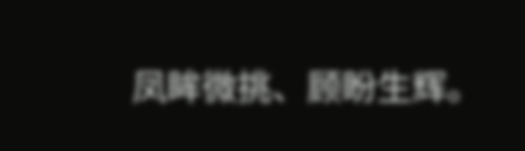凤眸微挑、顾盼生辉。